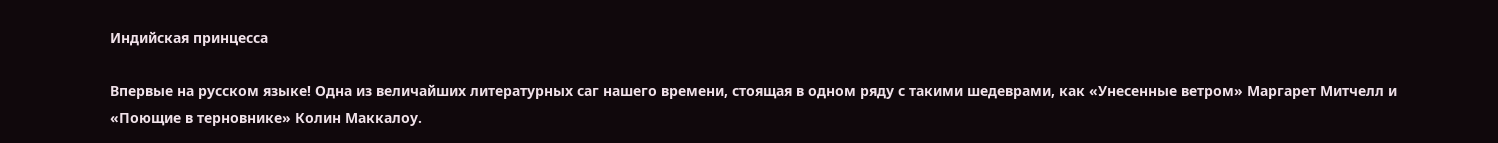Индийская принцесса

Впервые на русском языке! Одна из величайших литературных саг нашего времени, стоящая в одном ряду с такими шедеврами, как «Унесенные ветром» Маргарет Митчелл и «Поющие в терновнике» Колин Маккалоу.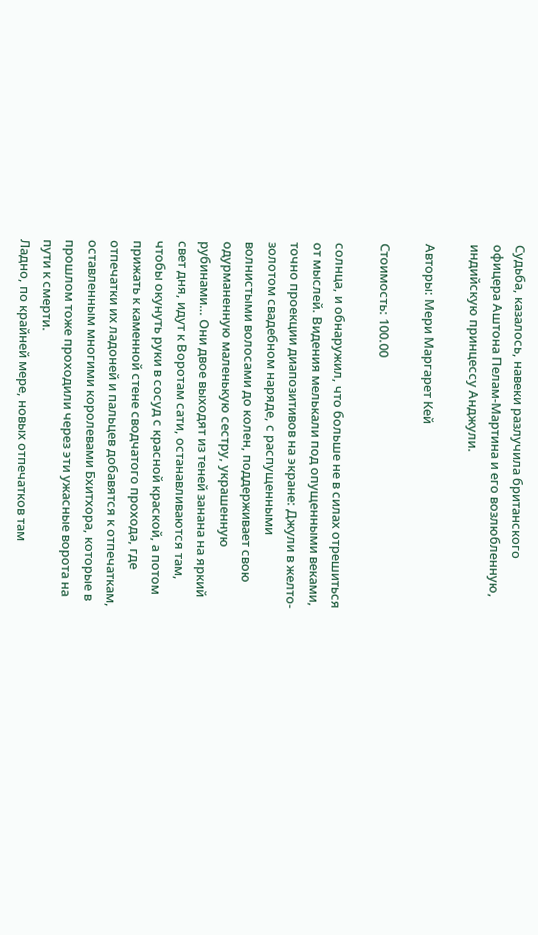Судьба, казалось, навеки разлучила британского офицера Аштона Пелам-Мартина и его возлюбленную, индийскую принцессу Анджули.

Авторы: Мери Маргарет Кей

Стоимость: 100.00

солнца, и обнаружил, что больше не в силах отрешиться от мыслей. Видения мелькали под опущенными веками, точно проекции диапозитивов на экране: Джули в желто-золотом свадебном наряде, с распущенными волнистыми волосами до колен, поддерживает свою одурманенную маленькую сестру, украшенную рубинами… Они двое выходят из теней занана на яркий свет дня, идут к Воротам сати, останавливаются там, чтобы окунуть руки в сосуд с красной краской, а потом прижать к каменной стене сводчатого прохода, где отпечатки их ладоней и пальцев добавятся к отпечаткам, оставленным многими королевами Бхитхора, которые в прошлом тоже проходили через эти ужасные ворота на пути к смерти.
Ладно, по крайней мере, новых отпечатков там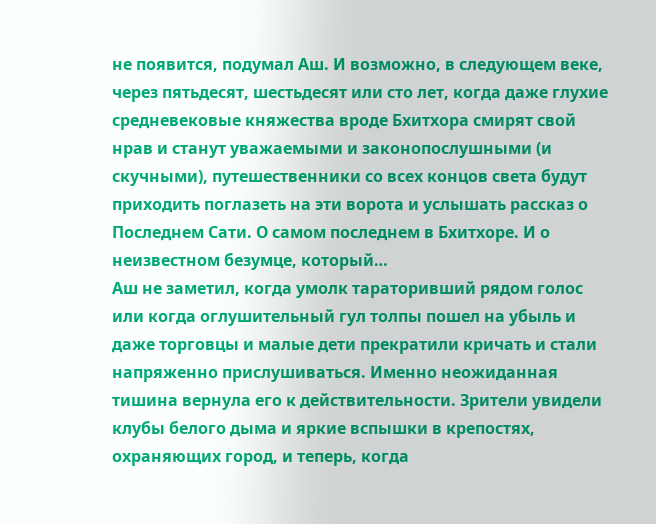не появится, подумал Аш. И возможно, в следующем веке, через пятьдесят, шестьдесят или сто лет, когда даже глухие средневековые княжества вроде Бхитхора смирят свой нрав и станут уважаемыми и законопослушными (и скучными), путешественники со всех концов света будут приходить поглазеть на эти ворота и услышать рассказ о Последнем Сати. О самом последнем в Бхитхоре. И о неизвестном безумце, который…
Аш не заметил, когда умолк тараторивший рядом голос или когда оглушительный гул толпы пошел на убыль и даже торговцы и малые дети прекратили кричать и стали напряженно прислушиваться. Именно неожиданная тишина вернула его к действительности. Зрители увидели клубы белого дыма и яркие вспышки в крепостях, охраняющих город, и теперь, когда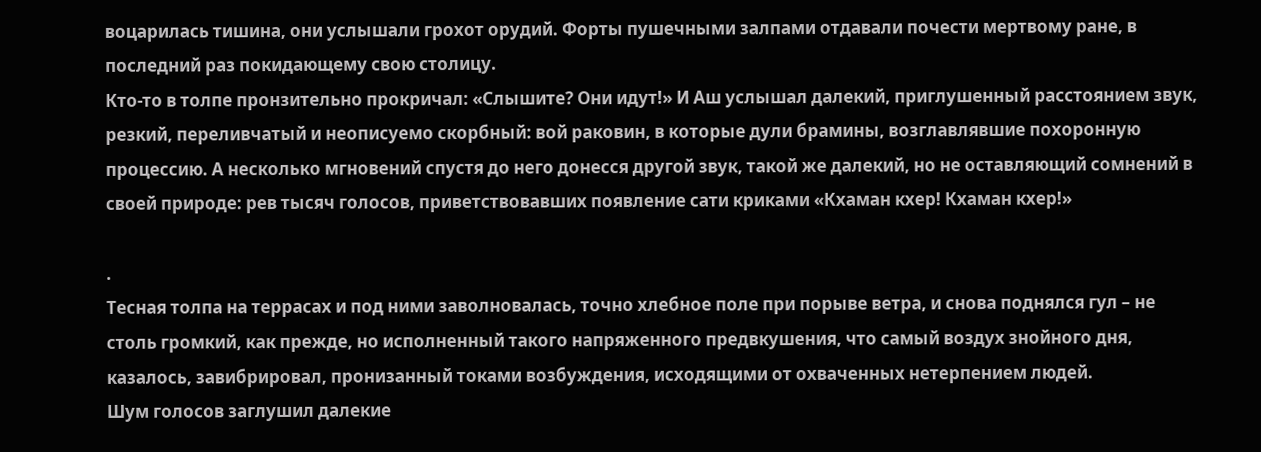воцарилась тишина, они услышали грохот орудий. Форты пушечными залпами отдавали почести мертвому ране, в последний раз покидающему свою столицу.
Кто-то в толпе пронзительно прокричал: «Слышите? Они идут!» И Аш услышал далекий, приглушенный расстоянием звук, резкий, переливчатый и неописуемо скорбный: вой раковин, в которые дули брамины, возглавлявшие похоронную процессию. А несколько мгновений спустя до него донесся другой звук, такой же далекий, но не оставляющий сомнений в своей природе: рев тысяч голосов, приветствовавших появление сати криками «Кхаман кхер! Кхаман кхер!»

.
Тесная толпа на террасах и под ними заволновалась, точно хлебное поле при порыве ветра, и снова поднялся гул – не столь громкий, как прежде, но исполненный такого напряженного предвкушения, что самый воздух знойного дня, казалось, завибрировал, пронизанный токами возбуждения, исходящими от охваченных нетерпением людей.
Шум голосов заглушил далекие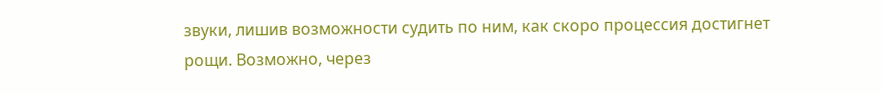звуки, лишив возможности судить по ним, как скоро процессия достигнет рощи. Возможно, через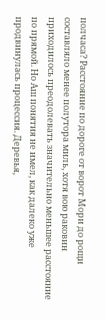полчаса? Расстояние по дороге от ворот Мори до рощи составляло менее полутора миль, хотя вою раковин приходилось преодолевать значительно меньшее расстояние по прямой. Но Аш понятия не имел, как далеко уже продвинулась процессия. Деревья,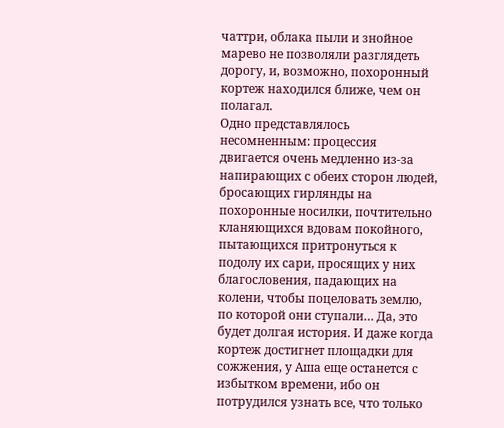чаттри, облака пыли и знойное марево не позволяли разглядеть дорогу, и, возможно, похоронный кортеж находился ближе, чем он полагал.
Одно представлялось несомненным: процессия двигается очень медленно из-за напирающих с обеих сторон людей, бросающих гирлянды на похоронные носилки, почтительно кланяющихся вдовам покойного, пытающихся притронуться к подолу их сари, просящих у них благословения, падающих на колени, чтобы поцеловать землю, по которой они ступали… Да, это будет долгая история. И даже когда кортеж достигнет площадки для сожжения, у Аша еще останется с избытком времени, ибо он потрудился узнать все, что только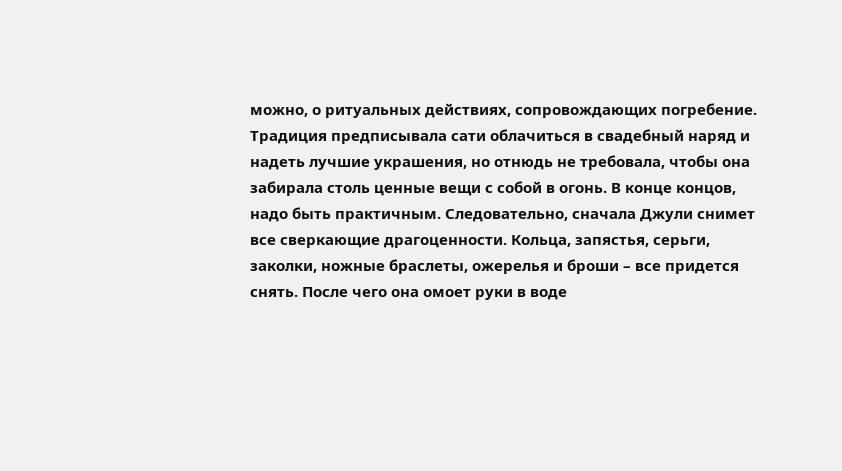можно, о ритуальных действиях, сопровождающих погребение.
Традиция предписывала сати облачиться в свадебный наряд и надеть лучшие украшения, но отнюдь не требовала, чтобы она забирала столь ценные вещи с собой в огонь. В конце концов, надо быть практичным. Следовательно, сначала Джули снимет все сверкающие драгоценности. Кольца, запястья, серьги, заколки, ножные браслеты, ожерелья и броши – все придется снять. После чего она омоет руки в воде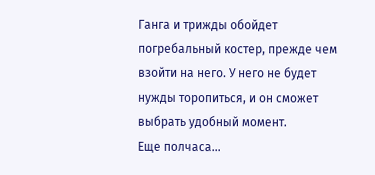Ганга и трижды обойдет погребальный костер, прежде чем взойти на него. У него не будет нужды торопиться, и он сможет выбрать удобный момент.
Еще полчаса…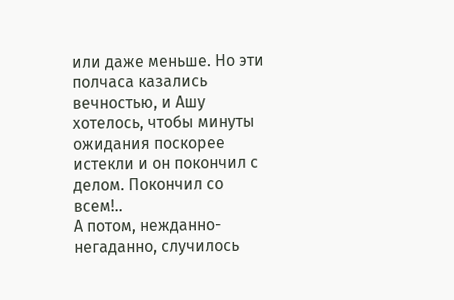или даже меньше. Но эти полчаса казались вечностью, и Ашу хотелось, чтобы минуты ожидания поскорее истекли и он покончил с делом. Покончил со всем!..
А потом, нежданно-негаданно, случилось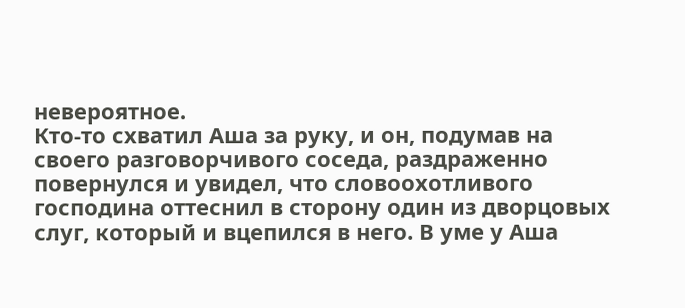невероятное.
Кто-то схватил Аша за руку, и он, подумав на своего разговорчивого соседа, раздраженно повернулся и увидел, что словоохотливого господина оттеснил в сторону один из дворцовых слуг, который и вцепился в него. В уме у Аша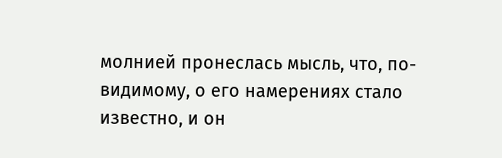молнией пронеслась мысль, что, по-видимому, о его намерениях стало известно, и он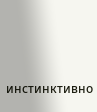инстинктивно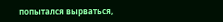попытался вырваться,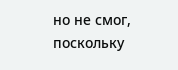но не смог, поскольку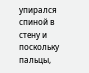упирался спиной в стену и поскольку пальцы,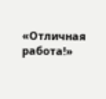«Отличная работа!»